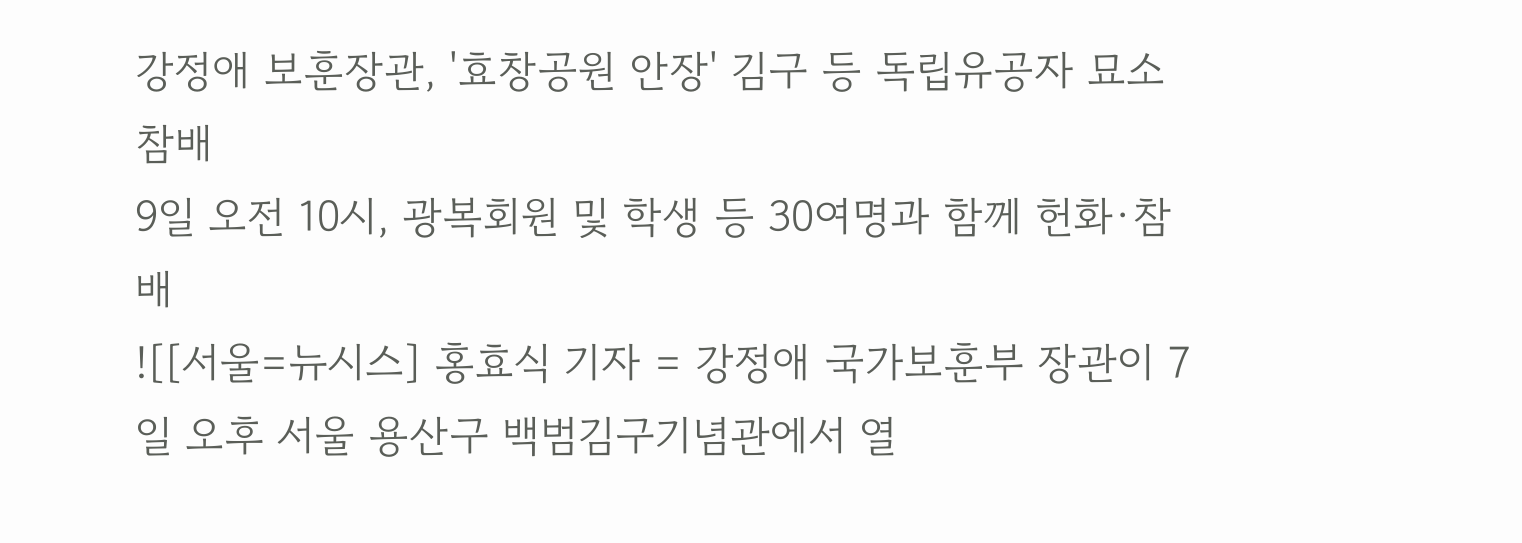강정애 보훈장관, '효창공원 안장' 김구 등 독립유공자 묘소 참배
9일 오전 10시, 광복회원 및 학생 등 30여명과 함께 헌화·참배
![[서울=뉴시스] 홍효식 기자 = 강정애 국가보훈부 장관이 7일 오후 서울 용산구 백범김구기념관에서 열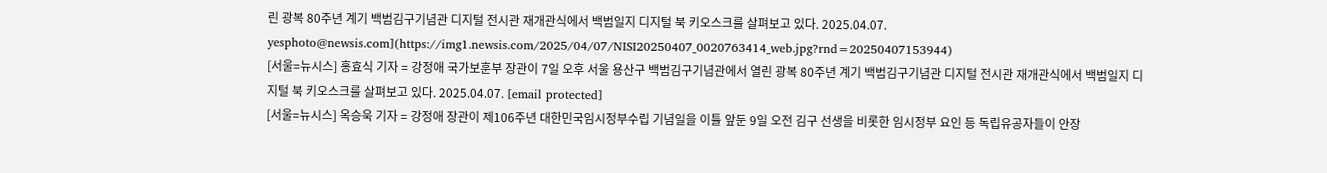린 광복 80주년 계기 백범김구기념관 디지털 전시관 재개관식에서 백범일지 디지털 북 키오스크를 살펴보고 있다. 2025.04.07. yesphoto@newsis.com](https://img1.newsis.com/2025/04/07/NISI20250407_0020763414_web.jpg?rnd=20250407153944)
[서울=뉴시스] 홍효식 기자 = 강정애 국가보훈부 장관이 7일 오후 서울 용산구 백범김구기념관에서 열린 광복 80주년 계기 백범김구기념관 디지털 전시관 재개관식에서 백범일지 디지털 북 키오스크를 살펴보고 있다. 2025.04.07. [email protected]
[서울=뉴시스] 옥승욱 기자 = 강정애 장관이 제106주년 대한민국임시정부수립 기념일을 이틀 앞둔 9일 오전 김구 선생을 비롯한 임시정부 요인 등 독립유공자들이 안장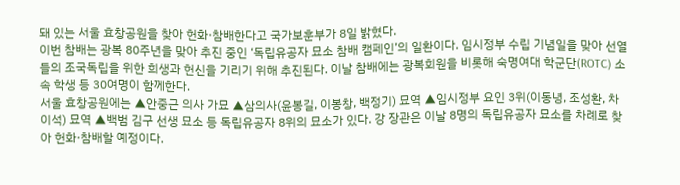돼 있는 서울 효창공원을 찾아 헌화·참배한다고 국가보훈부가 8일 밝혔다.
이번 참배는 광복 80주년을 맞아 추진 중인 ‘독립유공자 묘소 참배 캠페인’의 일환이다. 임시정부 수립 기념일을 맞아 선열들의 조국독립을 위한 희생과 헌신을 기리기 위해 추진된다. 이날 참배에는 광복회원을 비롯해 숙명여대 학군단(ROTC) 소속 학생 등 30여명이 함께한다.
서울 효창공원에는 ▲안중근 의사 가묘 ▲삼의사(윤봉길, 이봉창, 백정기) 묘역 ▲임시정부 요인 3위(이동녕, 조성환, 차이석) 묘역 ▲백범 김구 선생 묘소 등 독립유공자 8위의 묘소가 있다. 강 장관은 이날 8명의 독립유공자 묘소를 차례로 찾아 헌화·참배할 예정이다.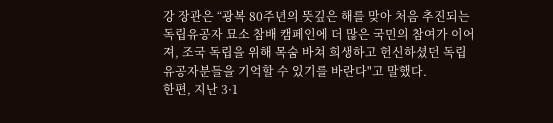강 장관은 “광복 80주년의 뜻깊은 해를 맞아 처음 추진되는 독립유공자 묘소 참배 캠페인에 더 많은 국민의 참여가 이어져, 조국 독립을 위해 목숨 바쳐 희생하고 헌신하셨던 독립유공자분들을 기억할 수 있기를 바란다"고 말했다.
한편, 지난 3·1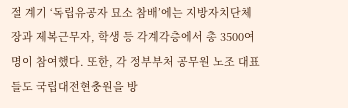절 계기 ‘독립유공자 묘소 참배’에는 지방자치단체장과 제복근무자, 학생 등 각계각층에서 총 3500여명이 참여했다. 또한, 각 정부부처 공무원 노조 대표들도 국립대전현충원을 방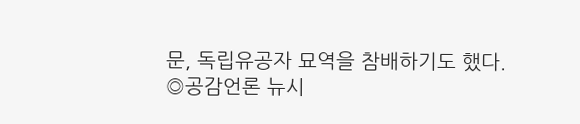문, 독립유공자 묘역을 참배하기도 했다.
◎공감언론 뉴시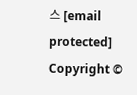스 [email protected]
Copyright ©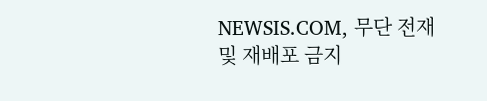NEWSIS.COM, 무단 전재 및 재배포 금지